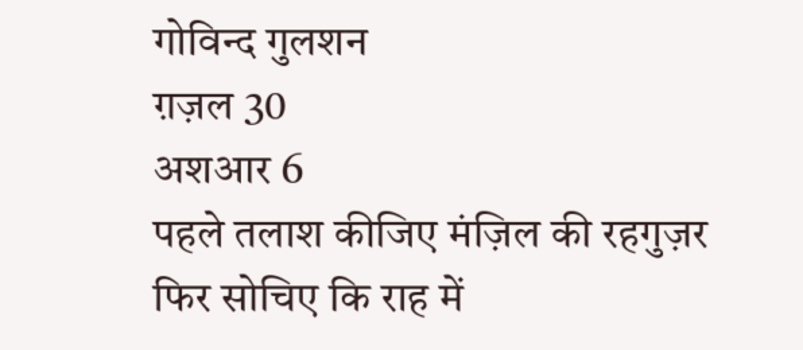गोविन्द गुलशन
ग़ज़ल 30
अशआर 6
पहले तलाश कीजिए मंज़िल की रहगुज़र
फिर सोचिए कि राह में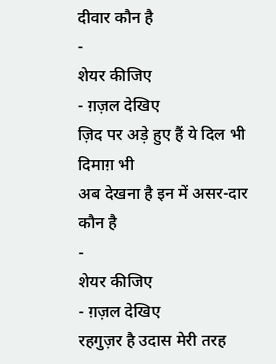दीवार कौन है
-
शेयर कीजिए
- ग़ज़ल देखिए
ज़िद पर अड़े हुए हैं ये दिल भी दिमाग़ भी
अब देखना है इन में असर-दार कौन है
-
शेयर कीजिए
- ग़ज़ल देखिए
रहगुज़र है उदास मेरी तरह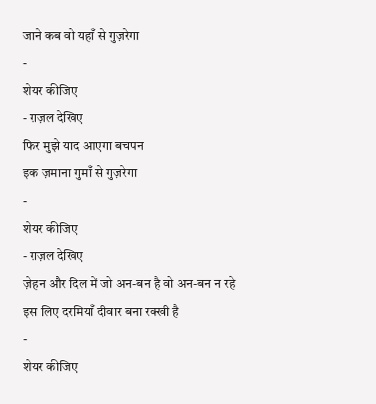जाने कब वो यहाँ से गुज़रेगा
-
शेयर कीजिए
- ग़ज़ल देखिए
फिर मुझे याद आएगा बचपन
इक ज़माना गुमाँ से गुज़रेगा
-
शेयर कीजिए
- ग़ज़ल देखिए
ज़ेहन और दिल में जो अन-बन है वो अन-बन न रहे
इस लिए दरमियाँ दीवार बना रक्खी है
-
शेयर कीजिए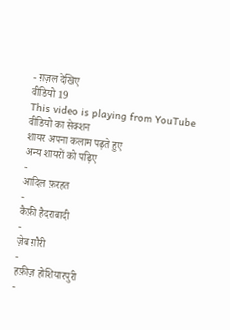- ग़ज़ल देखिए
वीडियो 19
This video is playing from YouTube
वीडियो का सेक्शन
शायर अपना कलाम पढ़ते हुए
अन्य शायरों को पढ़िए
-
आदिल फ़रहत
-
कैफ़ी हैदराबादी
-
ज़ेब ग़ौरी
-
हफ़ीज़ होशियारपुरी
-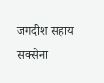जगदीश सहाय सक्सेना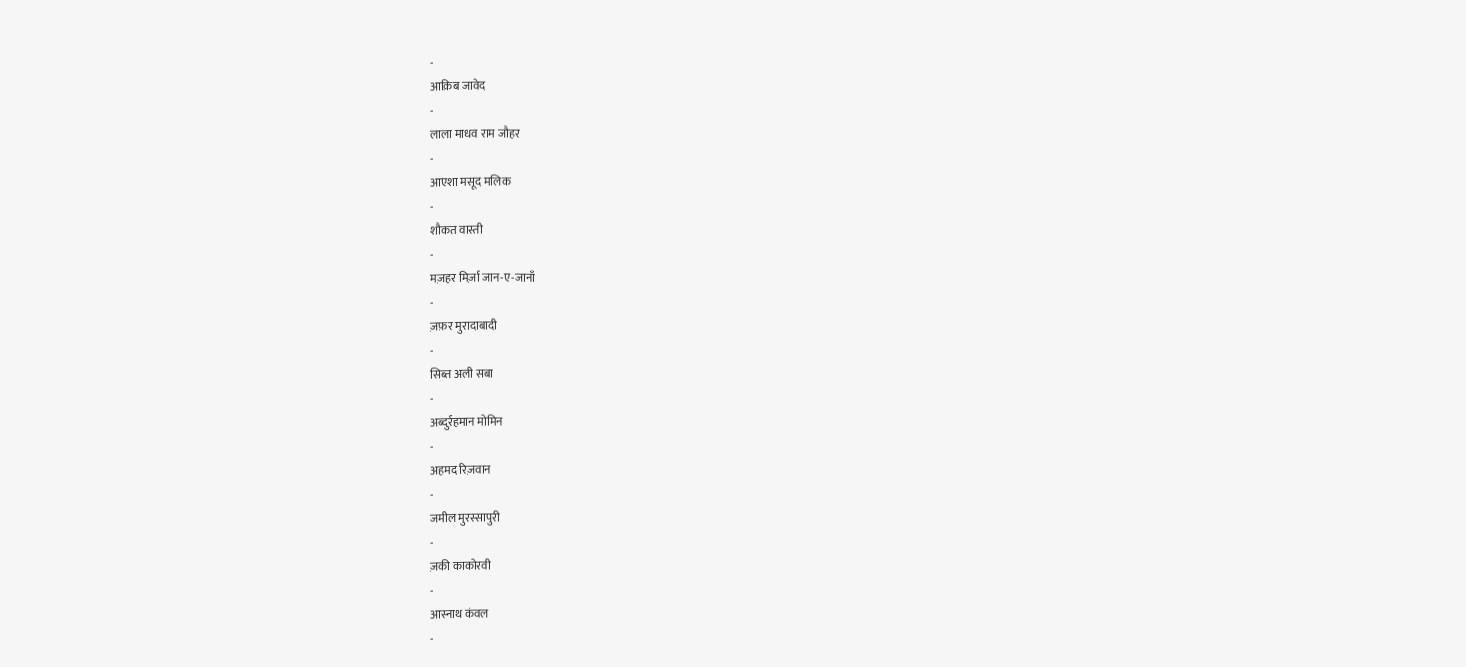-
आक़िब जावेद
-
लाला माधव राम जौहर
-
आएशा मसूद मलिक
-
शौकत वास्ती
-
मज़हर मिर्ज़ा जान-ए-जानाँ
-
ज़फ़र मुरादाबादी
-
सिब्त अली सबा
-
अब्दुर्रहमान मोमिन
-
अहमद रिज़वान
-
जमील मुरस्सापुरी
-
ज़की काकोरवी
-
आस्नाथ कंवल
-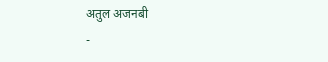अतुल अजनबी
-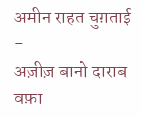अमीन राहत चुग़ताई
-
अज़ीज़ बानो दाराब वफ़ा